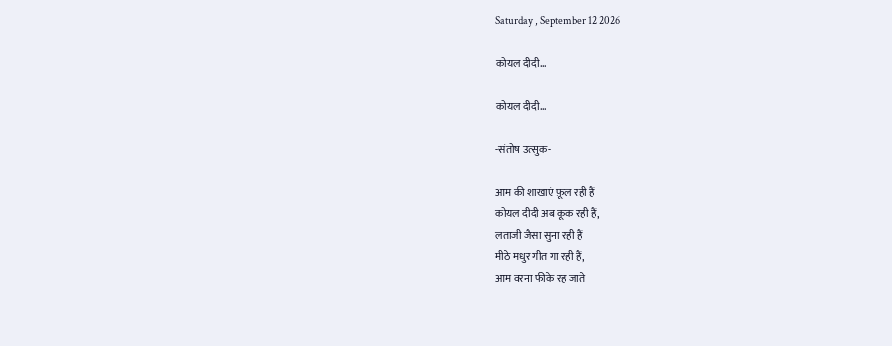Saturday , September 12 2026

कोयल दीदी…

कोयल दीदी…

-संतोष उत्सुक-

आम की शाखाएं फ़ूल रही हैं
कोयल दीदी अब कूक रही हैं,
लताजी जैसा सुना रही हैं
मीठे मधुर गीत गा रही हैं,
आम वरना फीके रह जाते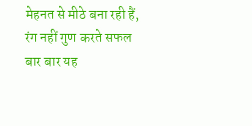मेहनत से मीठे बना रही हैं,
रंग नहीं गुण करते सफल
बार बार यह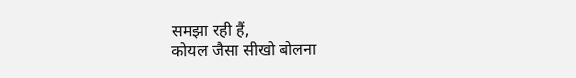समझा रही हैं,
कोयल जैसा सीखो बोलना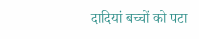दादियां बच्चों को पटा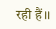रही हैं।।